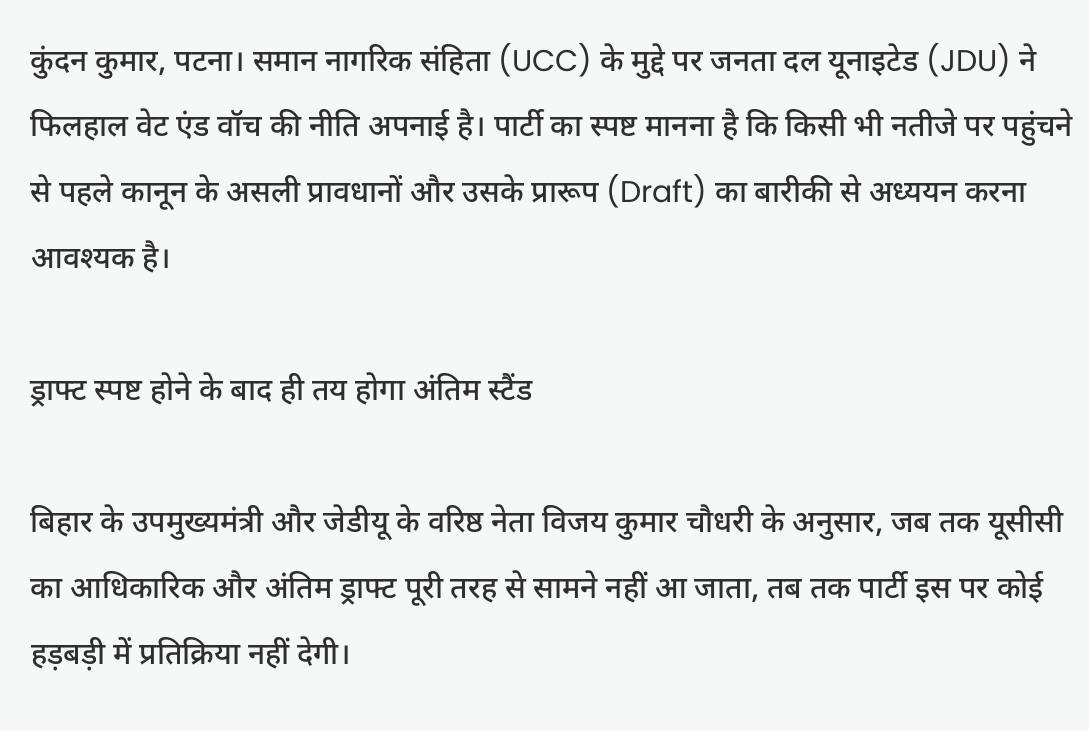कुंदन कुमार, पटना। समान नागरिक संहिता (UCC) के मुद्दे पर जनता दल यूनाइटेड (JDU) ने फिलहाल वेट एंड वॉच की नीति अपनाई है। पार्टी का स्पष्ट मानना है कि किसी भी नतीजे पर पहुंचने से पहले कानून के असली प्रावधानों और उसके प्रारूप (Draft) का बारीकी से अध्ययन करना आवश्यक है।

ड्राफ्ट स्पष्ट होने के बाद ही तय होगा अंतिम स्टैंड

बिहार के उपमुख्यमंत्री और जेडीयू के वरिष्ठ नेता विजय कुमार चौधरी के अनुसार, जब तक यूसीसी का आधिकारिक और अंतिम ड्राफ्ट पूरी तरह से सामने नहीं आ जाता, तब तक पार्टी इस पर कोई हड़बड़ी में प्रतिक्रिया नहीं देगी।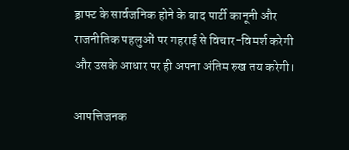ड्राफ्ट के सार्वजनिक होने के बाद पार्टी कानूनी और राजनीतिक पहलुओं पर गहराई से विचार-विमर्श करेगी और उसके आधार पर ही अपना अंतिम रुख तय करेगी।

आपत्तिजनक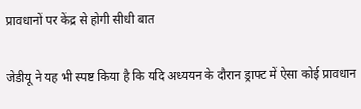प्रावधानों पर केंद्र से होगी सीधी बात

जेडीयू ने यह भी स्पष्ट किया है कि यदि अध्ययन के दौरान ड्राफ्ट में ऐसा कोई प्रावधान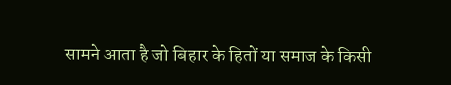सामने आता है जो बिहार के हितों या समाज के किसी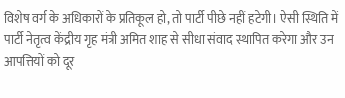विशेष वर्ग के अधिकारों के प्रतिकूल हो, तो पार्टी पीछे नहीं हटेगी। ऐसी स्थिति में पार्टी नेतृत्व केंद्रीय गृह मंत्री अमित शाह से सीधा संवाद स्थापित करेगा और उन आपत्तियों को दूर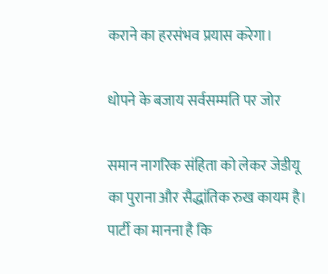कराने का हरसंभव प्रयास करेगा।

धोपने के बजाय सर्वसम्मति पर जोर

समान नागरिक संहिता को लेकर जेडीयू का पुराना और सैद्धांतिक रुख कायम है। पार्टी का मानना है कि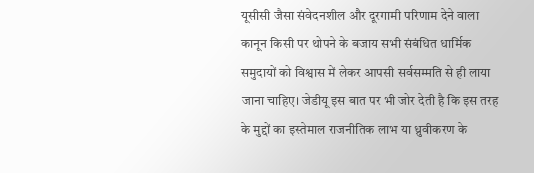यूसीसी जैसा संवेदनशील और दूरगामी परिणाम देने वाला कानून किसी पर थोपने के बजाय सभी संबंधित धार्मिक समुदायों को विश्वास में लेकर आपसी सर्वसम्मति से ही लाया जाना चाहिए। जेडीयू इस बात पर भी जोर देती है कि इस तरह के मुद्दों का इस्तेमाल राजनीतिक लाभ या ध्रुवीकरण के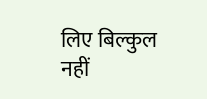लिए बिल्कुल नहीं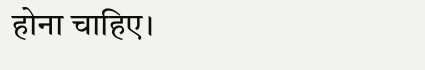होना चाहिए।